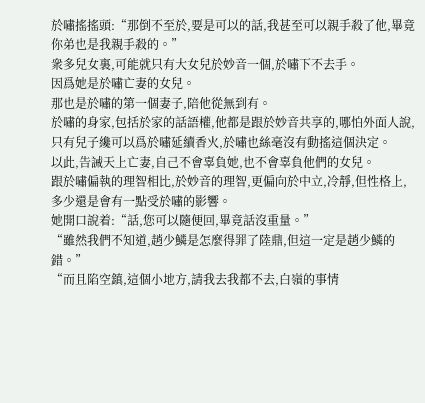於嘯搖搖頭:“那倒不至於,要是可以的話,我甚至可以親手殺了他,畢竟你弟也是我親手殺的。”
衆多兒女裏,可能就只有大女兒於妙音一個,於嘯下不去手。
因爲她是於嘯亡妻的女兒。
那也是於嘯的第一個妻子,陪他從無到有。
於嘯的身家,包括於家的話語權,他都是跟於妙音共享的,哪怕外面人說,只有兒子纔可以爲於嘯延續香火,於嘯也絲毫沒有動搖這個決定。
以此,告誡天上亡妻,自己不會辜負她,也不會辜負他們的女兒。
跟於嘯偏執的理智相比,於妙音的理智,更偏向於中立,冷靜,但性格上,多少還是會有一點受於嘯的影響。
她開口說着:“話,您可以隨便回,畢竟話沒重量。”
“雖然我們不知道,趙少鱗是怎麼得罪了陸鼎,但這一定是趙少鱗的錯。”
“而且陷空鎮,這個小地方,請我去我都不去,白嶺的事情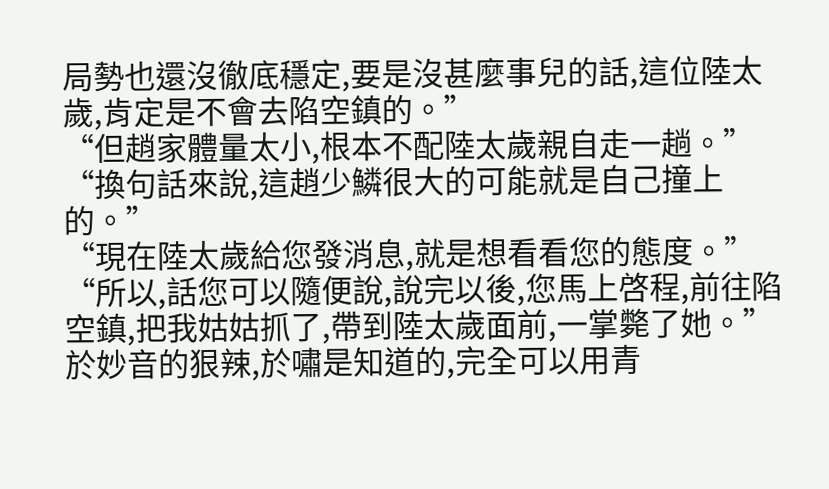局勢也還沒徹底穩定,要是沒甚麼事兒的話,這位陸太歲,肯定是不會去陷空鎮的。”
“但趙家體量太小,根本不配陸太歲親自走一趟。”
“換句話來說,這趙少鱗很大的可能就是自己撞上的。”
“現在陸太歲給您發消息,就是想看看您的態度。”
“所以,話您可以隨便說,說完以後,您馬上啓程,前往陷空鎮,把我姑姑抓了,帶到陸太歲面前,一掌斃了她。”
於妙音的狠辣,於嘯是知道的,完全可以用青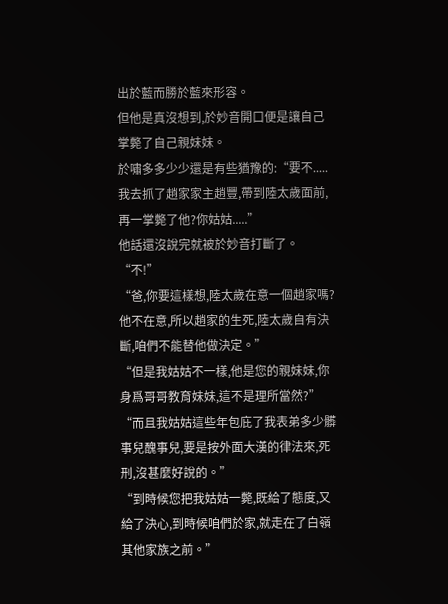出於藍而勝於藍來形容。
但他是真沒想到,於妙音開口便是讓自己掌斃了自己親妹妹。
於嘯多多少少還是有些猶豫的:“要不.....我去抓了趙家家主趙豐,帶到陸太歲面前,再一掌斃了他?你姑姑.....”
他話還沒說完就被於妙音打斷了。
“不!”
“爸,你要這樣想,陸太歲在意一個趙家嗎?他不在意,所以趙家的生死,陸太歲自有決斷,咱們不能替他做決定。”
“但是我姑姑不一樣,他是您的親妹妹,你身爲哥哥教育妹妹,這不是理所當然?”
“而且我姑姑這些年包庇了我表弟多少髒事兒醜事兒,要是按外面大漢的律法來,死刑,沒甚麼好說的。”
“到時候您把我姑姑一斃,既給了態度,又給了決心,到時候咱們於家,就走在了白嶺其他家族之前。”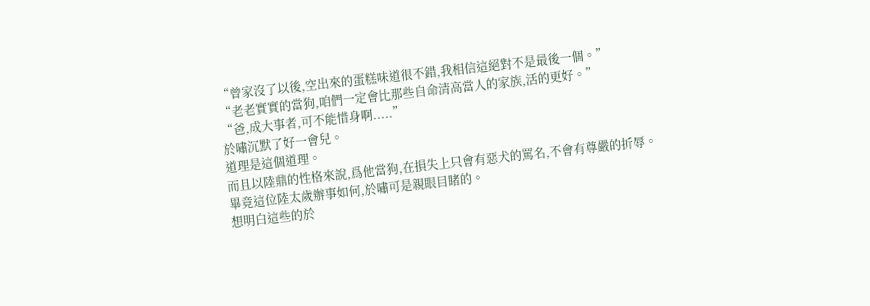“曾家沒了以後,空出來的蛋糕味道很不錯,我相信這絕對不是最後一個。”
“老老實實的當狗,咱們一定會比那些自命清高當人的家族,活的更好。”
“爸,成大事者,可不能惜身啊.....”
於嘯沉默了好一會兒。
道理是這個道理。
而且以陸鼎的性格來說,爲他當狗,在損失上只會有惡犬的罵名,不會有尊嚴的折辱。
畢竟這位陸太歲辦事如何,於嘯可是親眼目睹的。
想明白這些的於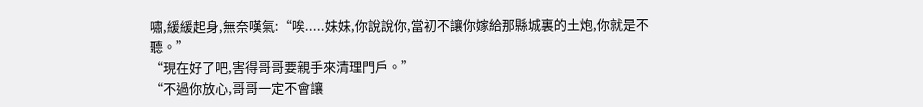嘯,緩緩起身,無奈嘆氣:“唉.....妹妹,你說說你,當初不讓你嫁給那縣城裏的土炮,你就是不聽。”
“現在好了吧,害得哥哥要親手來清理門戶。”
“不過你放心,哥哥一定不會讓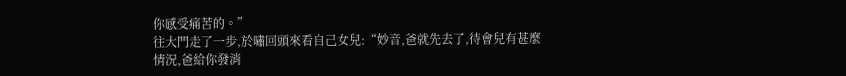你感受痛苦的。”
往大門走了一步,於嘯回頭來看自己女兒:“妙音,爸就先去了,待會兒有甚麼情況,爸給你發消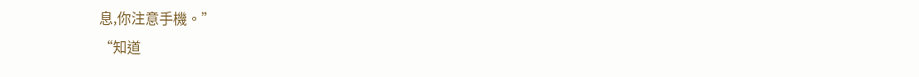息,你注意手機。”
“知道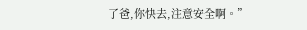了爸,你快去,注意安全啊。”